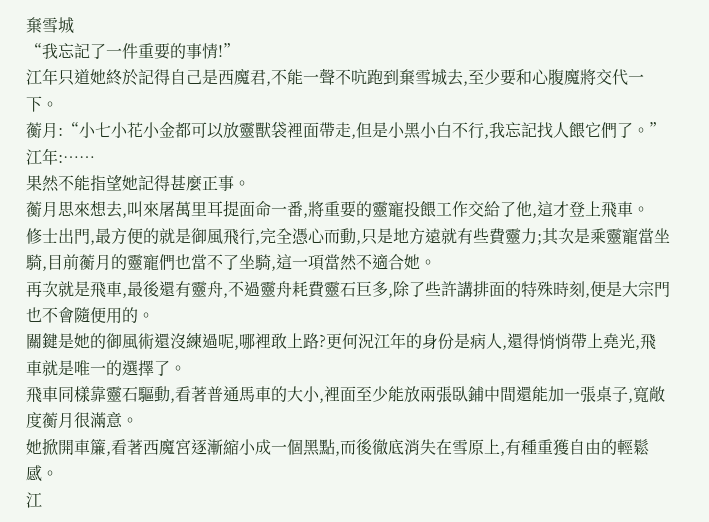棄雪城
“我忘記了一件重要的事情!”
江年只道她終於記得自己是西魔君,不能一聲不吭跑到棄雪城去,至少要和心腹魔將交代一下。
蘅月:“小七小花小金都可以放靈獸袋裡面帶走,但是小黑小白不行,我忘記找人餵它們了。”
江年:……
果然不能指望她記得甚麼正事。
蘅月思來想去,叫來屠萬里耳提面命一番,將重要的靈寵投餵工作交給了他,這才登上飛車。
修士出門,最方便的就是御風飛行,完全憑心而動,只是地方遠就有些費靈力;其次是乘靈寵當坐騎,目前蘅月的靈寵們也當不了坐騎,這一項當然不適合她。
再次就是飛車,最後還有靈舟,不過靈舟耗費靈石巨多,除了些許講排面的特殊時刻,便是大宗門也不會隨便用的。
關鍵是她的御風術還沒練過呢,哪裡敢上路?更何況江年的身份是病人,還得悄悄帶上堯光,飛車就是唯一的選擇了。
飛車同樣靠靈石驅動,看著普通馬車的大小,裡面至少能放兩張臥鋪中間還能加一張桌子,寬敞度蘅月很滿意。
她掀開車簾,看著西魔宮逐漸縮小成一個黑點,而後徹底消失在雪原上,有種重獲自由的輕鬆感。
江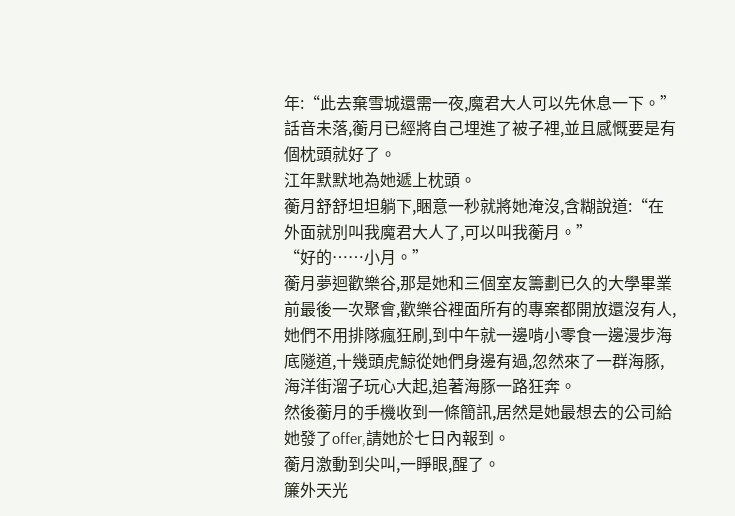年:“此去棄雪城還需一夜,魔君大人可以先休息一下。”
話音未落,蘅月已經將自己埋進了被子裡,並且感慨要是有個枕頭就好了。
江年默默地為她遞上枕頭。
蘅月舒舒坦坦躺下,睏意一秒就將她淹沒,含糊說道:“在外面就別叫我魔君大人了,可以叫我蘅月。”
“好的……小月。”
蘅月夢迴歡樂谷,那是她和三個室友籌劃已久的大學畢業前最後一次聚會,歡樂谷裡面所有的專案都開放還沒有人,她們不用排隊瘋狂刷,到中午就一邊啃小零食一邊漫步海底隧道,十幾頭虎鯨從她們身邊有過,忽然來了一群海豚,海洋街溜子玩心大起,追著海豚一路狂奔。
然後蘅月的手機收到一條簡訊,居然是她最想去的公司給她發了offer,請她於七日內報到。
蘅月激動到尖叫,一睜眼,醒了。
簾外天光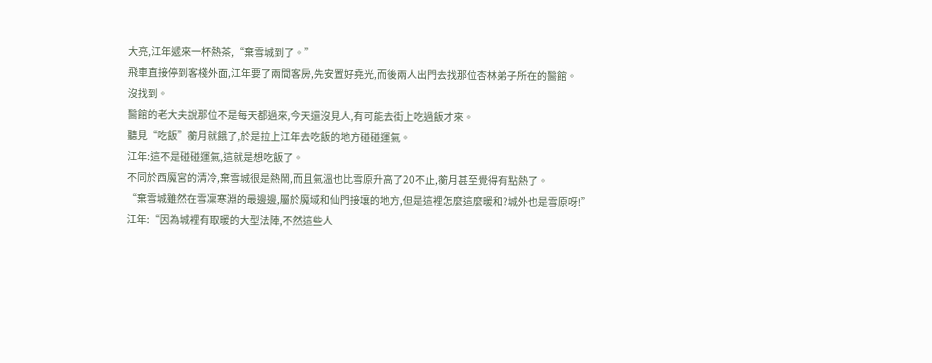大亮,江年遞來一杯熱茶,“棄雪城到了。”
飛車直接停到客棧外面,江年要了兩間客房,先安置好堯光,而後兩人出門去找那位杏林弟子所在的醫館。
沒找到。
醫館的老大夫說那位不是每天都過來,今天還沒見人,有可能去街上吃過飯才來。
聽見“吃飯”蘅月就餓了,於是拉上江年去吃飯的地方碰碰運氣。
江年:這不是碰碰運氣,這就是想吃飯了。
不同於西魔宮的清冷,棄雪城很是熱鬧,而且氣溫也比雪原升高了20不止,蘅月甚至覺得有點熱了。
“棄雪城雖然在雪凜寒淵的最邊邊,屬於魔域和仙門接壤的地方,但是這裡怎麼這麼暖和?城外也是雪原呀!”
江年:“因為城裡有取暖的大型法陣,不然這些人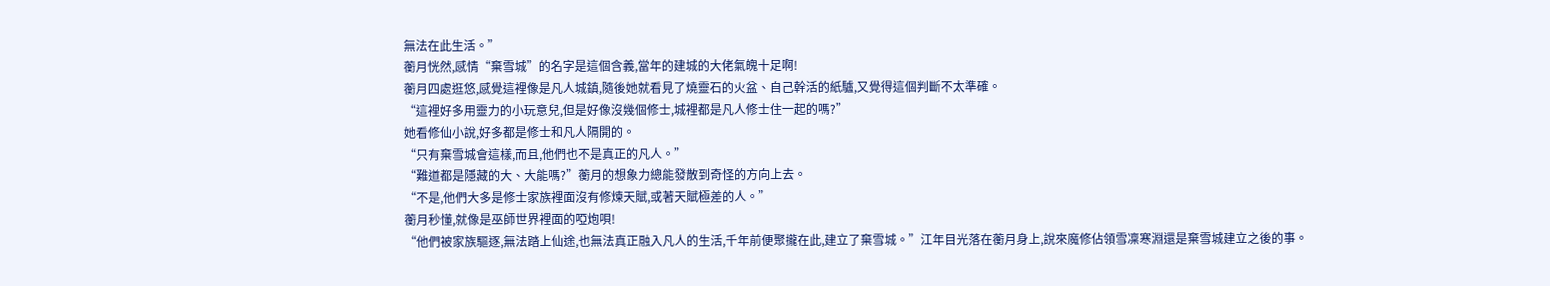無法在此生活。”
蘅月恍然,感情“棄雪城”的名字是這個含義,當年的建城的大佬氣魄十足啊!
蘅月四處逛悠,感覺這裡像是凡人城鎮,隨後她就看見了燒靈石的火盆、自己幹活的紙驢,又覺得這個判斷不太準確。
“這裡好多用靈力的小玩意兒,但是好像沒幾個修士,城裡都是凡人修士住一起的嗎?”
她看修仙小說,好多都是修士和凡人隔開的。
“只有棄雪城會這樣,而且,他們也不是真正的凡人。”
“難道都是隱藏的大、大能嗎?”蘅月的想象力總能發散到奇怪的方向上去。
“不是,他們大多是修士家族裡面沒有修煉天賦,或著天賦極差的人。”
蘅月秒懂,就像是巫師世界裡面的啞炮唄!
“他們被家族驅逐,無法踏上仙途,也無法真正融入凡人的生活,千年前便聚攏在此,建立了棄雪城。”江年目光落在蘅月身上,說來魔修佔領雪凜寒淵還是棄雪城建立之後的事。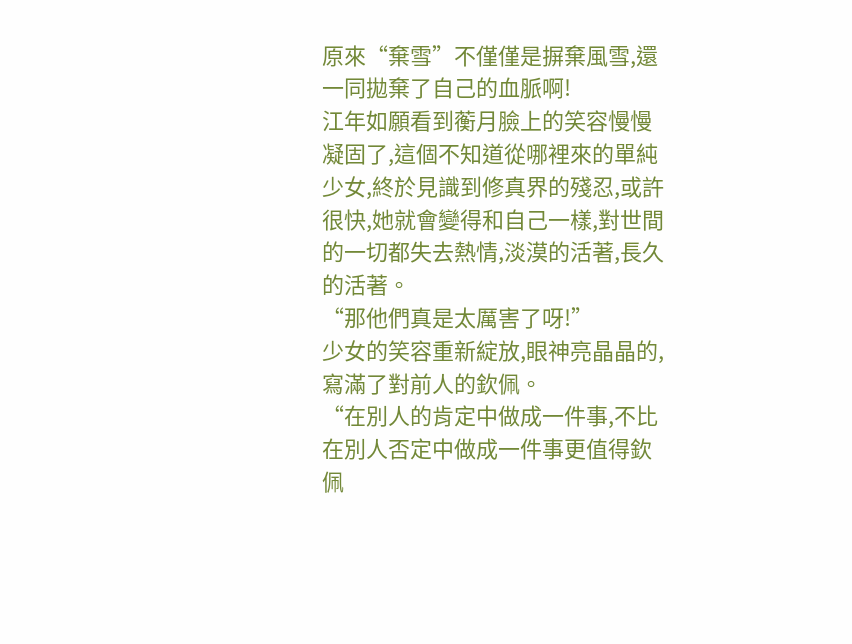原來“棄雪”不僅僅是摒棄風雪,還一同拋棄了自己的血脈啊!
江年如願看到蘅月臉上的笑容慢慢凝固了,這個不知道從哪裡來的單純少女,終於見識到修真界的殘忍,或許很快,她就會變得和自己一樣,對世間的一切都失去熱情,淡漠的活著,長久的活著。
“那他們真是太厲害了呀!”
少女的笑容重新綻放,眼神亮晶晶的,寫滿了對前人的欽佩。
“在別人的肯定中做成一件事,不比在別人否定中做成一件事更值得欽佩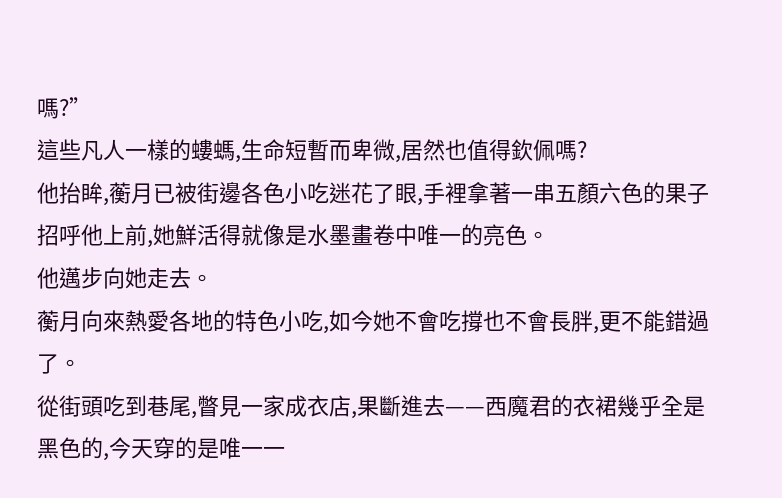嗎?”
這些凡人一樣的螻螞,生命短暫而卑微,居然也值得欽佩嗎?
他抬眸,蘅月已被街邊各色小吃迷花了眼,手裡拿著一串五顏六色的果子招呼他上前,她鮮活得就像是水墨畫卷中唯一的亮色。
他邁步向她走去。
蘅月向來熱愛各地的特色小吃,如今她不會吃撐也不會長胖,更不能錯過了。
從街頭吃到巷尾,瞥見一家成衣店,果斷進去——西魔君的衣裙幾乎全是黑色的,今天穿的是唯一一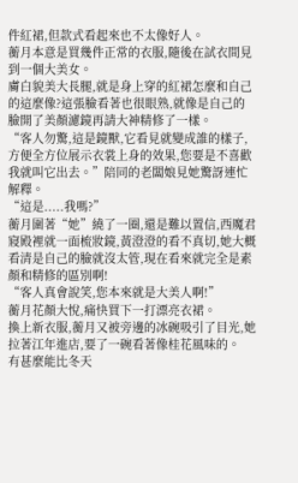件紅裙,但款式看起來也不太像好人。
蘅月本意是買幾件正常的衣服,隨後在試衣間見到一個大美女。
膚白貌美大長腿,就是身上穿的紅裙怎麼和自己的這麼像?這張臉看著也很眼熟,就像是自己的臉開了美顏濾鏡再請大神精修了一樣。
“客人勿驚,這是鏡獸,它看見就變成誰的樣子,方便全方位展示衣裳上身的效果,您要是不喜歡我就叫它出去。”陪同的老闆娘見她驚訝連忙解釋。
“這是.....我嗎?”
蘅月圍著“她”繞了一圈,還是難以置信,西魔君寢殿裡就一面梳妝鏡,黃澄澄的看不真切,她大概看清是自己的臉就沒太管,現在看來就完全是素顏和精修的區別啊!
“客人真會說笑,您本來就是大美人啊!”
蘅月花顏大悅,痛快買下一打漂亮衣裙。
換上新衣服,蘅月又被旁邊的冰碗吸引了目光,她拉著江年進店,要了一碗看著像桂花風味的。
有甚麼能比冬天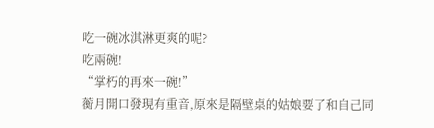吃一碗冰淇淋更爽的呢?
吃兩碗!
“掌朽的再來一碗!”
蘅月開口發現有重音,原來是隔壁桌的姑娘要了和自己同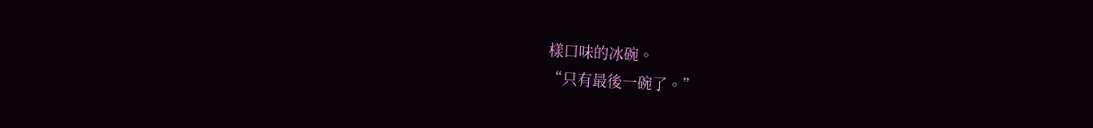樣口味的冰碗。
“只有最後一碗了。”